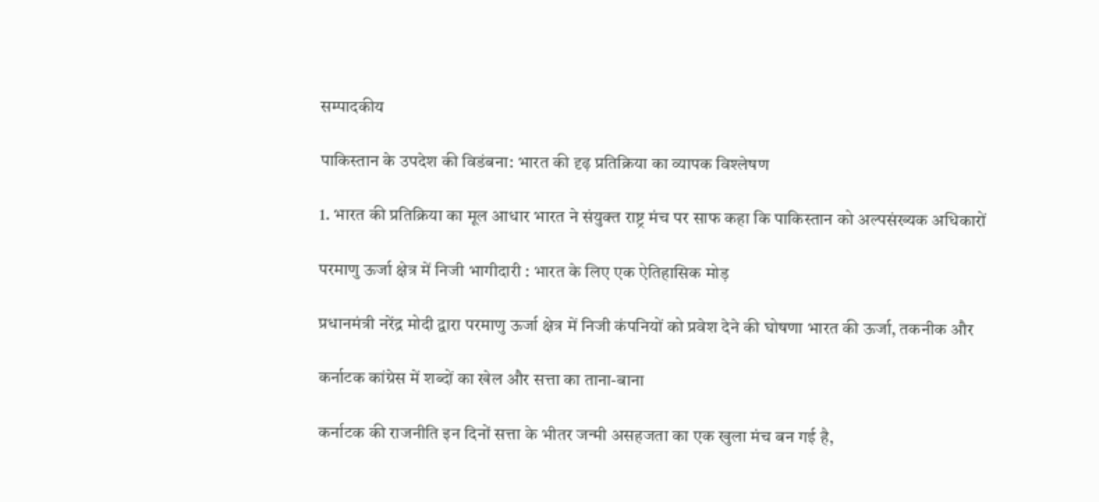सम्पादकीय

पाकिस्तान के उपदेश की विडंबना: भारत की दृढ़ प्रतिक्रिया का व्यापक विश्लेषण

1. भारत की प्रतिक्रिया का मूल आधार भारत ने संयुक्त राष्ट्र मंच पर साफ कहा कि पाकिस्तान को अल्पसंख्यक अधिकारों

परमाणु ऊर्जा क्षेत्र में निजी भागीदारी : भारत के लिए एक ऐतिहासिक मोड़

प्रधानमंत्री नरेंद्र मोदी द्वारा परमाणु ऊर्जा क्षेत्र में निजी कंपनियों को प्रवेश देने की घोषणा भारत की ऊर्जा, तकनीक और

कर्नाटक कांग्रेस में शब्दों का खेल और सत्ता का ताना-बाना

कर्नाटक की राजनीति इन दिनों सत्ता के भीतर जन्मी असहजता का एक खुला मंच बन गई है,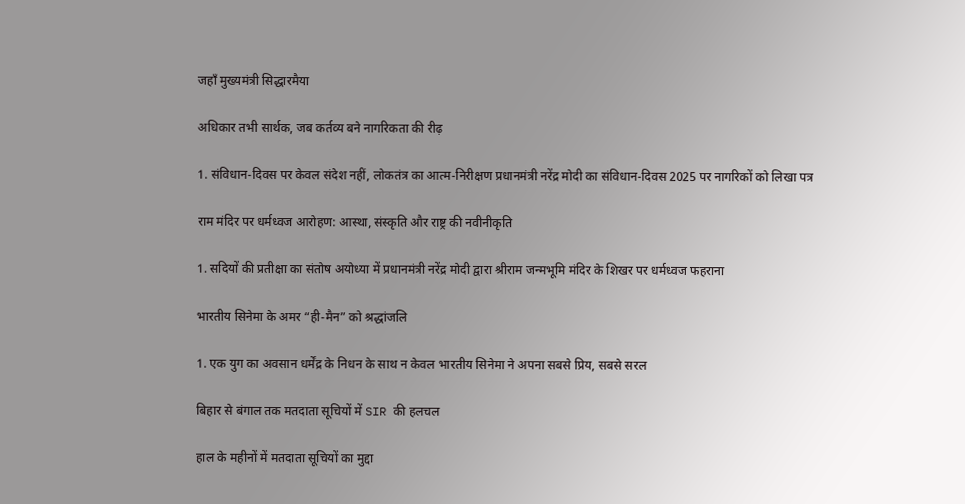जहाँ मुख्यमंत्री सिद्धारमैया

अधिकार तभी सार्थक, जब कर्तव्य बने नागरिकता की रीढ़

1. संविधान-दिवस पर केवल संदेश नहीं, लोकतंत्र का आत्म-निरीक्षण प्रधानमंत्री नरेंद्र मोदी का संविधान-दिवस 2025 पर नागरिकों को लिखा पत्र

राम मंदिर पर धर्मध्वज आरोहण: आस्था, संस्कृति और राष्ट्र की नवीनीकृति

1. सदियों की प्रतीक्षा का संतोष अयोध्या में प्रधानमंत्री नरेंद्र मोदी द्वारा श्रीराम जन्मभूमि मंदिर के शिखर पर धर्मध्वज फहराना

भारतीय सिनेमा के अमर “ही-मैन” को श्रद्धांजलि

1. एक युग का अवसान धर्मेंद्र के निधन के साथ न केवल भारतीय सिनेमा ने अपना सबसे प्रिय, सबसे सरल

बिहार से बंगाल तक मतदाता सूचियों में SIR की हलचल

हाल के महीनों में मतदाता सूचियों का मुद्दा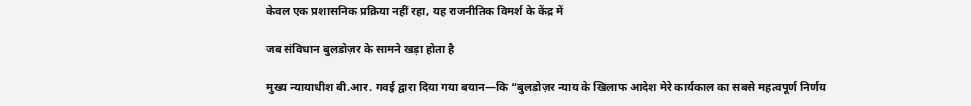केवल एक प्रशासनिक प्रक्रिया नहीं रहा, यह राजनीतिक विमर्श के केंद्र में

जब संविधान बुलडोज़र के सामने खड़ा होता है

मुख्य न्यायाधीश बी.आर. गवई द्वारा दिया गया बयान—कि “बुलडोज़र न्याय के खिलाफ आदेश मेरे कार्यकाल का सबसे महत्वपूर्ण निर्णय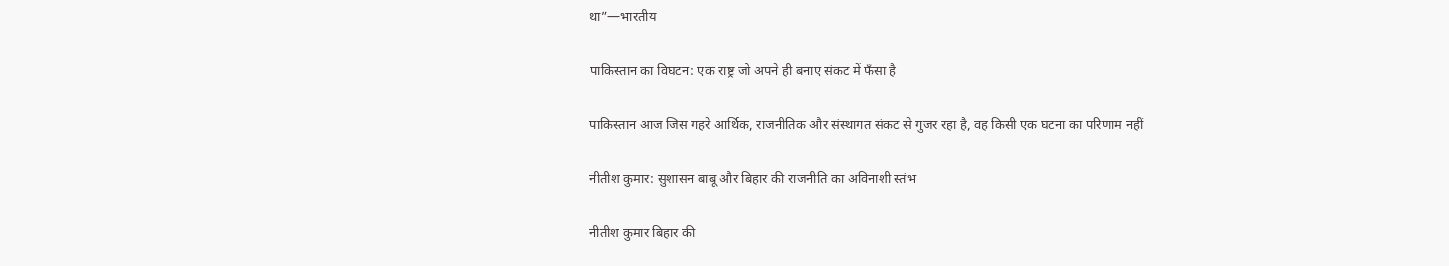था”—भारतीय

पाकिस्तान का विघटन: एक राष्ट्र जो अपने ही बनाए संकट में फँसा है

पाकिस्तान आज जिस गहरे आर्थिक, राजनीतिक और संस्थागत संकट से गुजर रहा है, वह किसी एक घटना का परिणाम नहीं

नीतीश कुमार: सुशासन बाबू और बिहार की राजनीति का अविनाशी स्तंभ

नीतीश कुमार बिहार की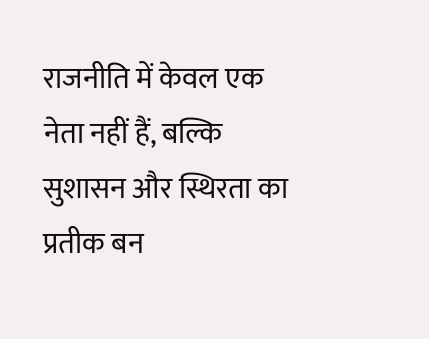राजनीति में केवल एक नेता नहीं हैं, बल्कि सुशासन और स्थिरता का प्रतीक बन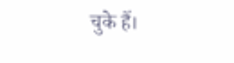चुके हैं।